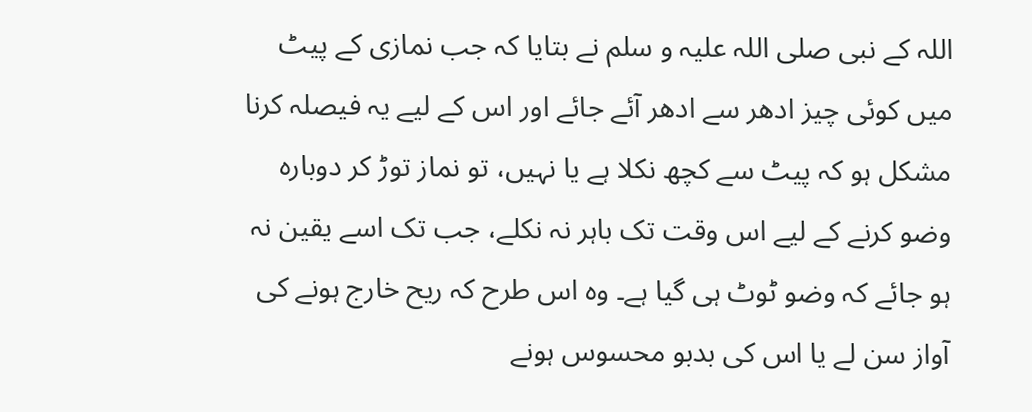اللہ کے نبی صلی اللہ علیہ و سلم نے بتایا کہ جب نمازی کے پیٹ میں کوئی چیز ادھر سے ادھر آئے جائے اور اس کے لیے یہ فیصلہ کرنا مشکل ہو کہ پیٹ سے کچھ نکلا ہے یا نہیں، تو نماز توڑ کر دوبارہ وضو کرنے کے لیے اس وقت تک باہر نہ نکلے، جب تک اسے یقین نہ ہو جائے کہ وضو ٹوٹ ہی گیا ہے۔ وہ اس طرح کہ ریح خارج ہونے کی آواز سن لے یا اس کی بدبو محسوس ہونے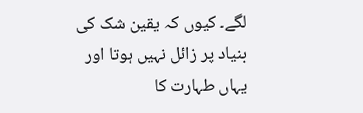لگے۔ کیوں کہ یقین شک کی بنیاد پر زائل نہيں ہوتا اور یہاں طہارت کا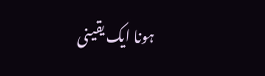ہونا ایک یقینی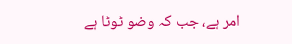امر ہے، جب کہ وضو ٹوٹا ہے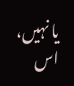یا نہیں، اس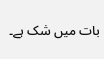بات میں شک ہے۔